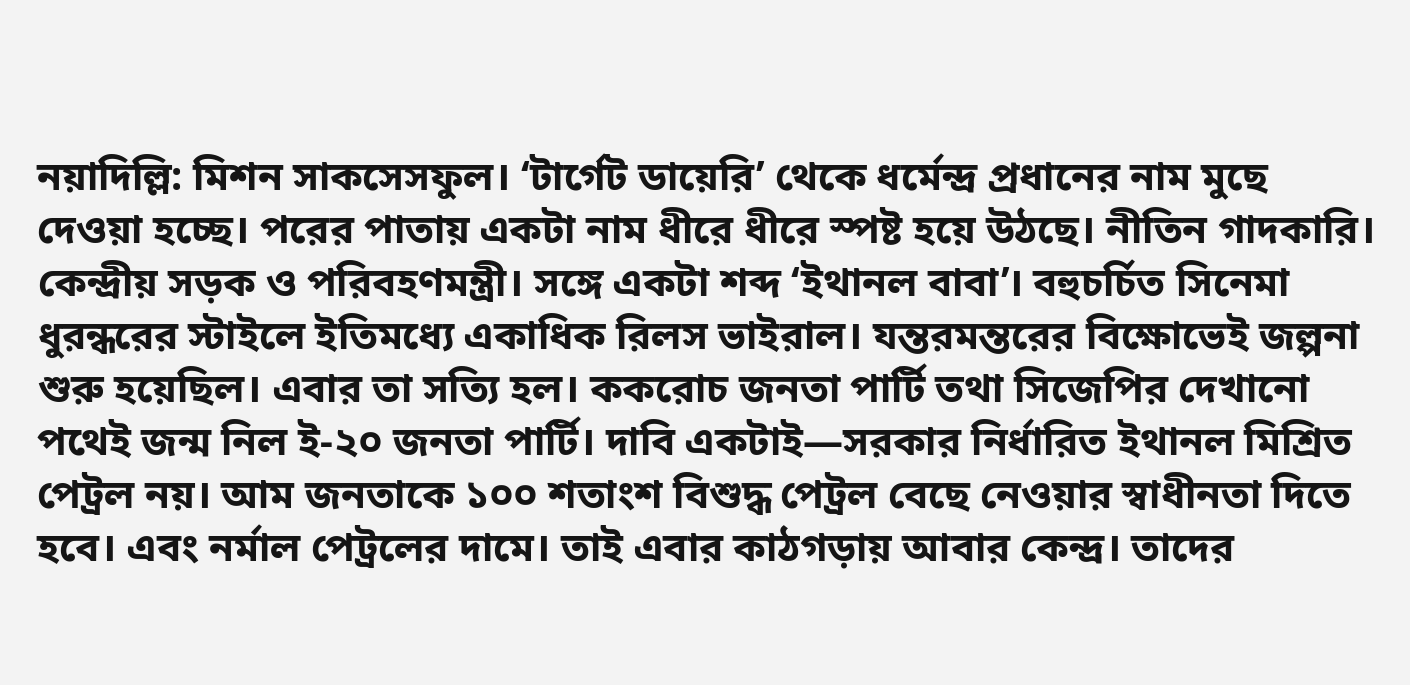নয়াদিল্লি: মিশন সাকসেসফুল। ‘টার্গেট ডায়েরি’ থেকে ধর্মেন্দ্র প্রধানের নাম মুছে দেওয়া হচ্ছে। পরের পাতায় একটা নাম ধীরে ধীরে স্পষ্ট হয়ে উঠছে। নীতিন গাদকারি। কেন্দ্রীয় সড়ক ও পরিবহণমন্ত্রী। সঙ্গে একটা শব্দ ‘ইথানল বাবা’। বহুচর্চিত সিনেমা ধুরন্ধরের স্টাইলে ইতিমধ্যে একাধিক রিলস ভাইরাল। যন্তরমন্তরের বিক্ষোভেই জল্পনা শুরু হয়েছিল। এবার তা সত্যি হল। ককরোচ জনতা পার্টি তথা সিজেপির দেখানো পথেই জন্ম নিল ই-২০ জনতা পার্টি। দাবি একটাই—সরকার নির্ধারিত ইথানল মিশ্রিত পেট্রল নয়। আম জনতাকে ১০০ শতাংশ বিশুদ্ধ পেট্রল বেছে নেওয়ার স্বাধীনতা দিতে হবে। এবং নর্মাল পেট্রলের দামে। তাই এবার কাঠগড়ায় আবার কেন্দ্র। তাদের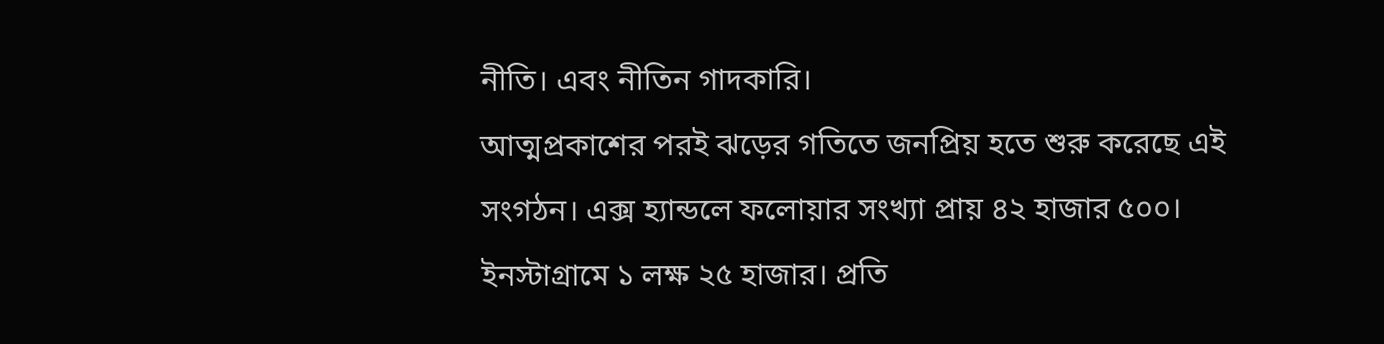নীতি। এবং নীতিন গাদকারি।
আত্মপ্রকাশের পরই ঝড়ের গতিতে জনপ্রিয় হতে শুরু করেছে এই সংগঠন। এক্স হ্যান্ডলে ফলোয়ার সংখ্যা প্রায় ৪২ হাজার ৫০০। ইনস্টাগ্রামে ১ লক্ষ ২৫ হাজার। প্রতি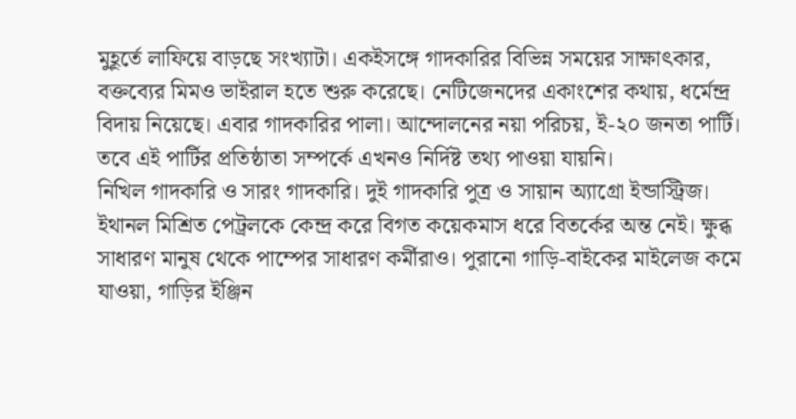মুহূর্তে লাফিয়ে বাড়ছে সংখ্যাটা। একইসঙ্গে গাদকারির বিভিন্ন সময়ের সাক্ষাৎকার, বক্তব্যের মিমও ভাইরাল হতে শুরু করেছে। নেটিজেনদের একাংশের কথায়, ধর্মেন্দ্র বিদায় নিয়েছে। এবার গাদকারির পালা। আন্দোলনের নয়া পরিচয়, ই-২০ জনতা পার্টি। তবে এই পার্টির প্রতিষ্ঠাতা সম্পর্কে এখনও নির্দিষ্ট তথ্য পাওয়া যায়নি।
নিখিল গাদকারি ও সারং গাদকারি। দুই গাদকারি পুত্র ও সায়ান অ্যাগ্রো ইন্ডাস্ট্রিজ। ইথানল মিশ্রিত পেট্রলকে কেন্দ্র করে বিগত কয়েকমাস ধরে বিতর্কের অন্ত নেই। ক্ষুব্ধ সাধারণ মানুষ থেকে পাম্পের সাধারণ কর্মীরাও। পুরানো গাড়ি-বাইকের মাইলেজ কমে যাওয়া, গাড়ির ইঞ্জিন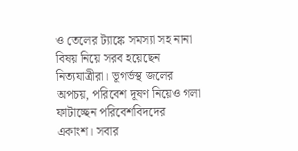ও তেলের ট্যাঙ্কে সমস্যা সহ নানা বিষয় নিয়ে সরব হয়েছেন নিত্যযাত্রীরা। ভূগর্ভস্থ জলের অপচয়, পরিবেশ দূষণ নিয়েও গলা ফাটাচ্ছেন পরিবেশবিদদের একাংশ। সবার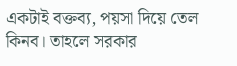একটাই বক্তব্য, পয়সা দিয়ে তেল কিনব। তাহলে সরকার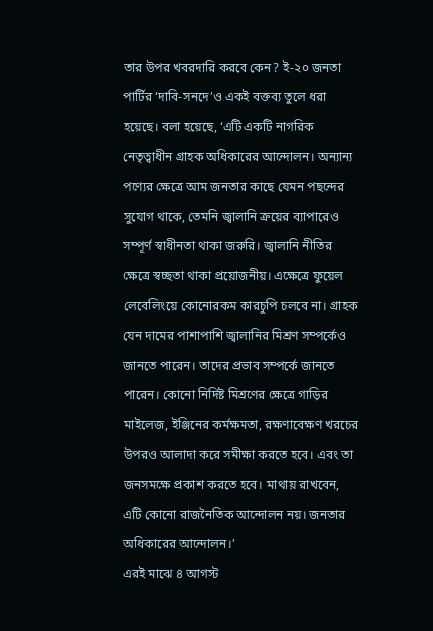তার উপর খবরদারি করবে কেন? ই-২০ জনতা পার্টির ‘দাবি-সনদে’ও একই বক্তব্য তুলে ধরা হয়েছে। বলা হয়েছে, ‘এটি একটি নাগরিক নেতৃত্বাধীন গ্রাহক অধিকারের আন্দোলন। অন্যান্য পণ্যের ক্ষেত্রে আম জনতার কাছে যেমন পছন্দের সুযোগ থাকে, তেমনি জ্বালানি ক্রয়ের ব্যাপারেও সম্পূর্ণ স্বাধীনতা থাকা জরুরি। জ্বালানি নীতির ক্ষেত্রে স্বচ্ছতা থাকা প্রয়োজনীয়। এক্ষেত্রে ফুয়েল লেবেলিংয়ে কোনোরকম কারচুপি চলবে না। গ্রাহক যেন দামের পাশাপাশি জ্বালানির মিশ্রণ সম্পর্কেও জানতে পারেন। তাদের প্রভাব সম্পর্কে জানতে পারেন। কোনো নির্দিষ্ট মিশ্রণের ক্ষেত্রে গাড়ির মাইলেজ, ইঞ্জিনের কর্মক্ষমতা, রক্ষণাবেক্ষণ খরচের উপরও আলাদা করে সমীক্ষা করতে হবে। এবং তা জনসমক্ষে প্রকাশ করতে হবে। মাথায় রাখবেন, এটি কোনো রাজনৈতিক আন্দোলন নয়। জনতার অধিকারের আন্দোলন।’
এরই মাঝে ৪ আগস্ট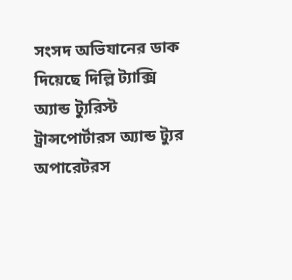সংসদ অভিযানের ডাক দিয়েছে দিল্লি ট্যাক্সি অ্যান্ড ট্যুরিস্ট ট্রান্সপোর্টারস অ্যান্ড ট্যুর অপারেটরস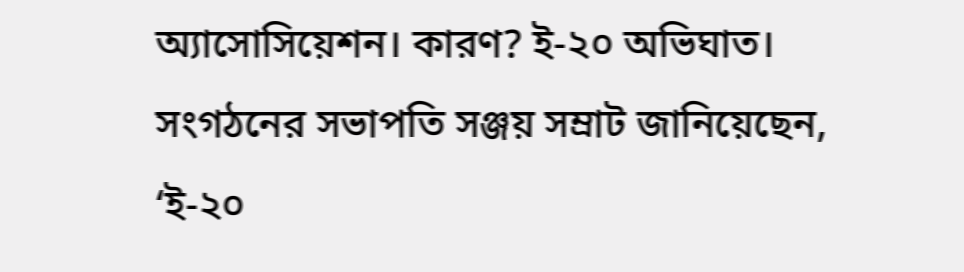অ্যাসোসিয়েশন। কারণ? ই-২০ অভিঘাত। সংগঠনের সভাপতি সঞ্জয় সম্রাট জানিয়েছেন, ‘ই-২০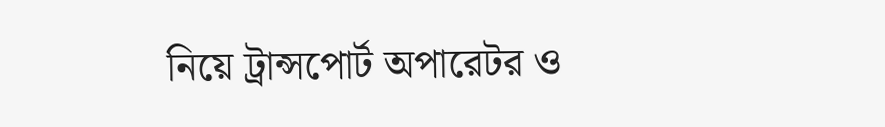নিয়ে ট্রান্সপোর্ট অপারেটর ও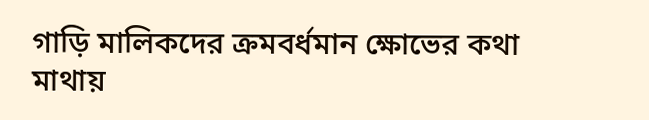গাড়ি মালিকদের ক্রমবর্ধমান ক্ষোভের কথা মাথায়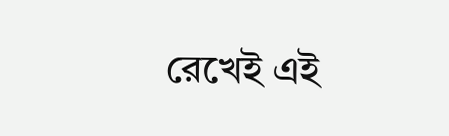রেখেই এই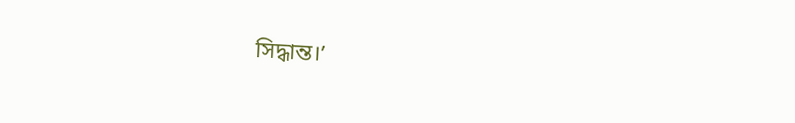সিদ্ধান্ত।’